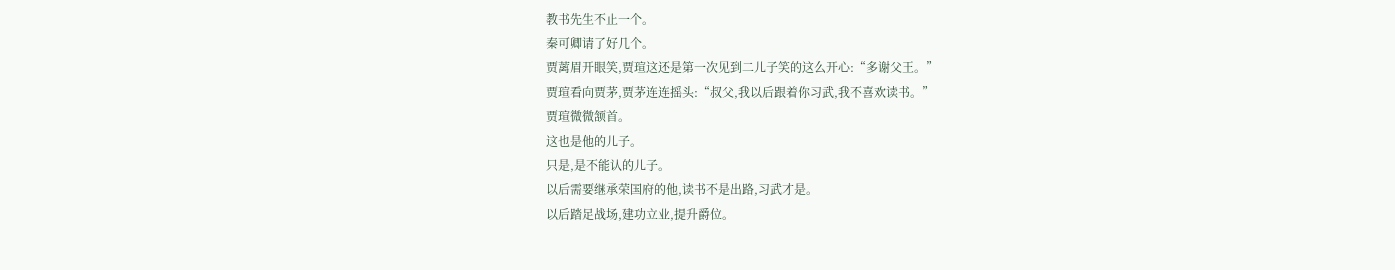教书先生不止一个。
秦可卿请了好几个。
贾蓠眉开眼笑,贾瑄这还是第一次见到二儿子笑的这么开心:“多谢父王。”
贾瑄看向贾茅,贾茅连连摇头:“叔父,我以后跟着你习武,我不喜欢读书。”
贾瑄微微颔首。
这也是他的儿子。
只是,是不能认的儿子。
以后需要继承荣国府的他,读书不是出路,习武才是。
以后踏足战场,建功立业,提升爵位。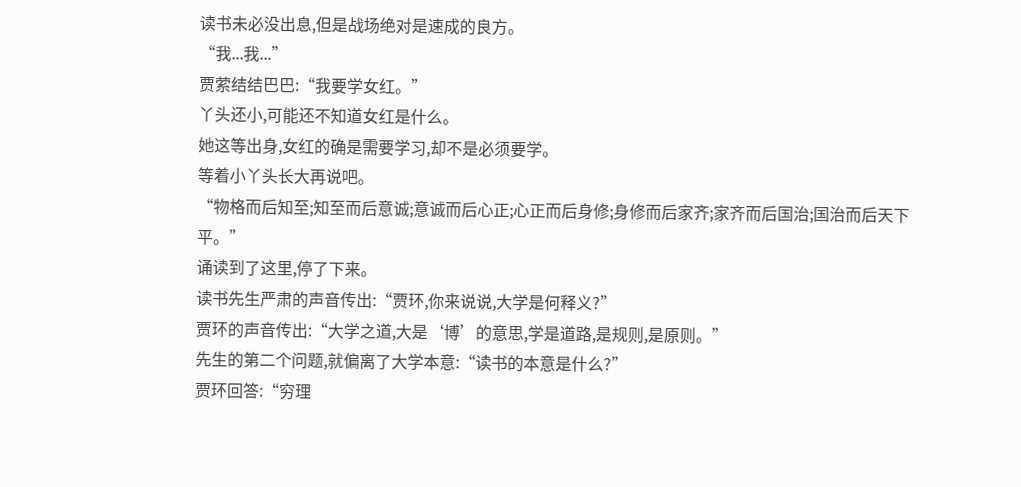读书未必没出息,但是战场绝对是速成的良方。
“我...我...”
贾萦结结巴巴:“我要学女红。”
丫头还小,可能还不知道女红是什么。
她这等出身,女红的确是需要学习,却不是必须要学。
等着小丫头长大再说吧。
“物格而后知至;知至而后意诚;意诚而后心正;心正而后身修;身修而后家齐;家齐而后国治;国治而后天下平。”
诵读到了这里,停了下来。
读书先生严肃的声音传出:“贾环,你来说说,大学是何释义?”
贾环的声音传出:“大学之道,大是‘博’的意思,学是道路,是规则,是原则。”
先生的第二个问题,就偏离了大学本意:“读书的本意是什么?”
贾环回答:“穷理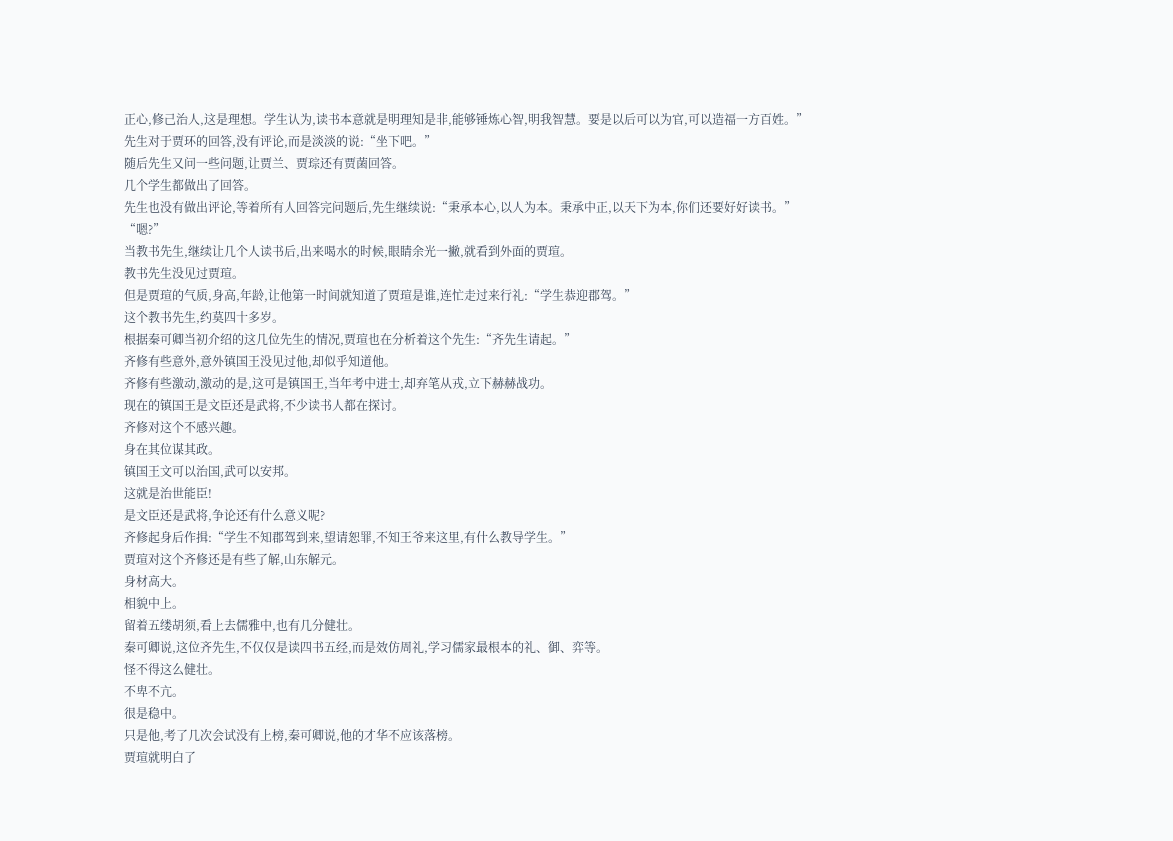正心,修己治人,这是理想。学生认为,读书本意就是明理知是非,能够锤炼心智,明我智慧。要是以后可以为官,可以造福一方百姓。”
先生对于贾环的回答,没有评论,而是淡淡的说:“坐下吧。”
随后先生又问一些问题,让贾兰、贾琮还有贾菌回答。
几个学生都做出了回答。
先生也没有做出评论,等着所有人回答完问题后,先生继续说:“秉承本心,以人为本。秉承中正,以天下为本,你们还要好好读书。”
“嗯?”
当教书先生,继续让几个人读书后,出来喝水的时候,眼睛余光一撇,就看到外面的贾瑄。
教书先生没见过贾瑄。
但是贾瑄的气质,身高,年龄,让他第一时间就知道了贾瑄是谁,连忙走过来行礼:“学生恭迎郡驾。”
这个教书先生,约莫四十多岁。
根据秦可卿当初介绍的这几位先生的情况,贾瑄也在分析着这个先生:“齐先生请起。”
齐修有些意外,意外镇国王没见过他,却似乎知道他。
齐修有些激动,激动的是,这可是镇国王,当年考中进士,却弃笔从戎,立下赫赫战功。
现在的镇国王是文臣还是武将,不少读书人都在探讨。
齐修对这个不感兴趣。
身在其位谋其政。
镇国王文可以治国,武可以安邦。
这就是治世能臣!
是文臣还是武将,争论还有什么意义呢?
齐修起身后作揖:“学生不知郡驾到来,望请恕罪,不知王爷来这里,有什么教导学生。”
贾瑄对这个齐修还是有些了解,山东解元。
身材高大。
相貌中上。
留着五缕胡须,看上去儒雅中,也有几分健壮。
秦可卿说,这位齐先生,不仅仅是读四书五经,而是效仿周礼,学习儒家最根本的礼、御、弈等。
怪不得这么健壮。
不卑不亢。
很是稳中。
只是他,考了几次会试没有上榜,秦可卿说,他的才华不应该落榜。
贾瑄就明白了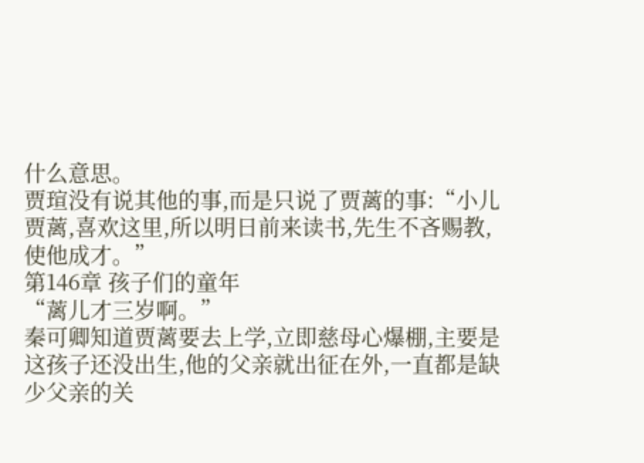什么意思。
贾瑄没有说其他的事,而是只说了贾蓠的事:“小儿贾蓠,喜欢这里,所以明日前来读书,先生不吝赐教,使他成才。”
第146章 孩子们的童年
“蓠儿才三岁啊。”
秦可卿知道贾蓠要去上学,立即慈母心爆棚,主要是这孩子还没出生,他的父亲就出征在外,一直都是缺少父亲的关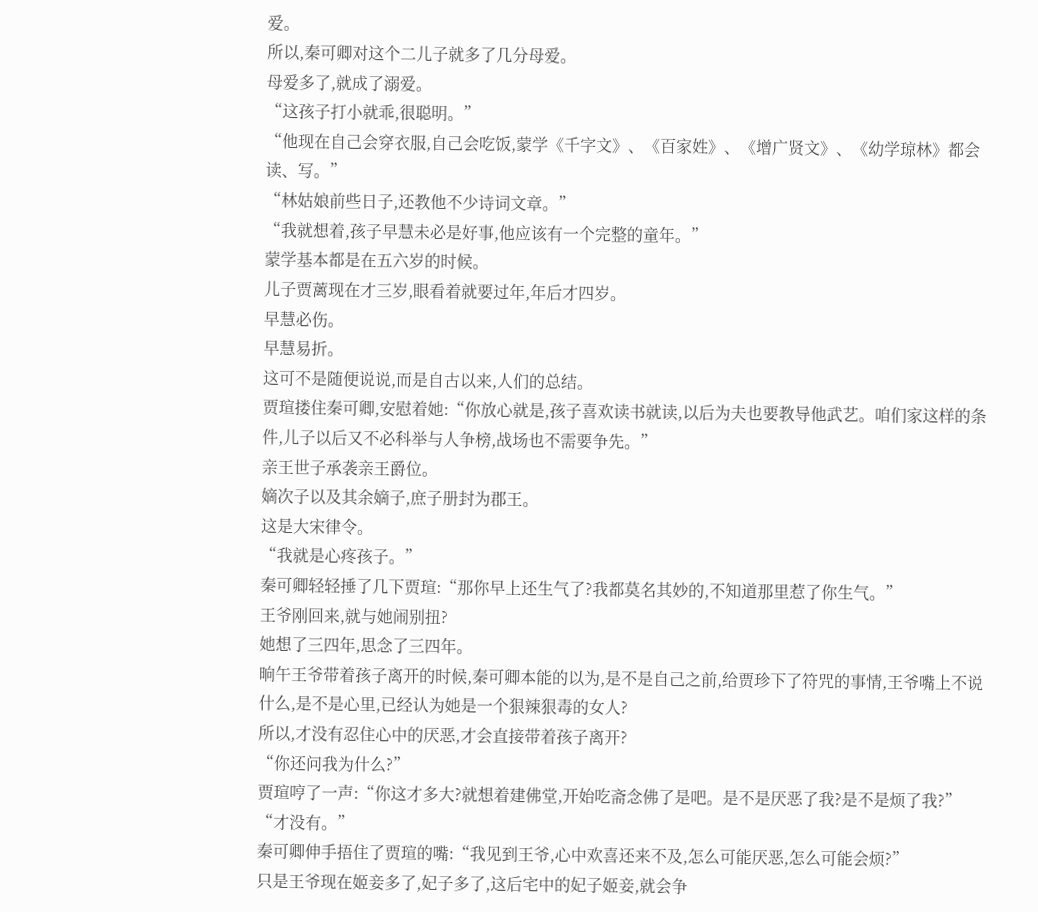爱。
所以,秦可卿对这个二儿子就多了几分母爱。
母爱多了,就成了溺爱。
“这孩子打小就乖,很聪明。”
“他现在自己会穿衣服,自己会吃饭,蒙学《千字文》、《百家姓》、《增广贤文》、《幼学琼林》都会读、写。”
“林姑娘前些日子,还教他不少诗词文章。”
“我就想着,孩子早慧未必是好事,他应该有一个完整的童年。”
蒙学基本都是在五六岁的时候。
儿子贾蓠现在才三岁,眼看着就要过年,年后才四岁。
早慧必伤。
早慧易折。
这可不是随便说说,而是自古以来,人们的总结。
贾瑄搂住秦可卿,安慰着她:“你放心就是,孩子喜欢读书就读,以后为夫也要教导他武艺。咱们家这样的条件,儿子以后又不必科举与人争榜,战场也不需要争先。”
亲王世子承袭亲王爵位。
嫡次子以及其余嫡子,庶子册封为郡王。
这是大宋律令。
“我就是心疼孩子。”
秦可卿轻轻捶了几下贾瑄:“那你早上还生气了?我都莫名其妙的,不知道那里惹了你生气。”
王爷刚回来,就与她闹别扭?
她想了三四年,思念了三四年。
晌午王爷带着孩子离开的时候,秦可卿本能的以为,是不是自己之前,给贾珍下了符咒的事情,王爷嘴上不说什么,是不是心里,已经认为她是一个狠辣狠毒的女人?
所以,才没有忍住心中的厌恶,才会直接带着孩子离开?
“你还问我为什么?”
贾瑄哼了一声:“你这才多大?就想着建佛堂,开始吃斋念佛了是吧。是不是厌恶了我?是不是烦了我?”
“才没有。”
秦可卿伸手捂住了贾瑄的嘴:“我见到王爷,心中欢喜还来不及,怎么可能厌恶,怎么可能会烦?”
只是王爷现在姬妾多了,妃子多了,这后宅中的妃子姬妾,就会争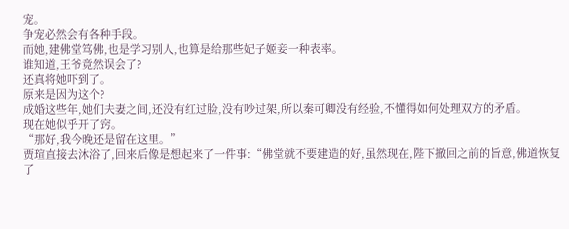宠。
争宠必然会有各种手段。
而她,建佛堂笃佛,也是学习别人,也算是给那些妃子姬妾一种表率。
谁知道,王爷竟然误会了?
还真将她吓到了。
原来是因为这个?
成婚这些年,她们夫妻之间,还没有红过脸,没有吵过架,所以秦可卿没有经验,不懂得如何处理双方的矛盾。
现在她似乎开了窍。
“那好,我今晚还是留在这里。”
贾瑄直接去沐浴了,回来后像是想起来了一件事:“佛堂就不要建造的好,虽然现在,陛下撤回之前的旨意,佛道恢复了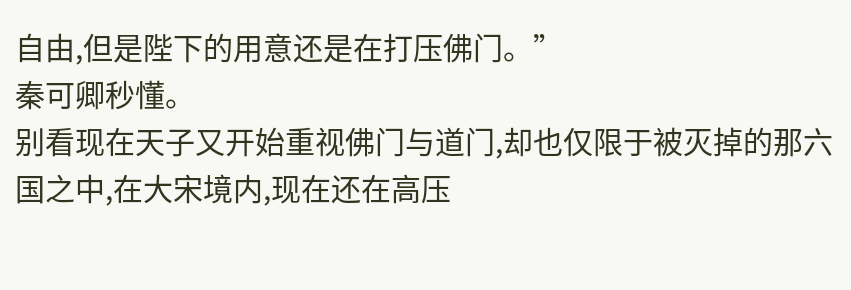自由,但是陛下的用意还是在打压佛门。”
秦可卿秒懂。
别看现在天子又开始重视佛门与道门,却也仅限于被灭掉的那六国之中,在大宋境内,现在还在高压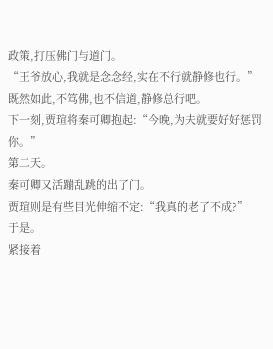政策,打压佛门与道门。
“王爷放心,我就是念念经,实在不行就静修也行。”
既然如此,不笃佛,也不信道,静修总行吧。
下一刻,贾瑄将秦可卿抱起:“今晚,为夫就要好好惩罚你。”
第二天。
秦可卿又活蹦乱跳的出了门。
贾瑄则是有些目光伸缩不定:“我真的老了不成?”
于是。
紧接着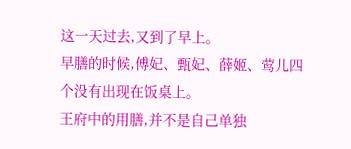这一天过去,又到了早上。
早膳的时候,傅妃、甄妃、薛姬、莺儿四个没有出现在饭桌上。
王府中的用膳,并不是自己单独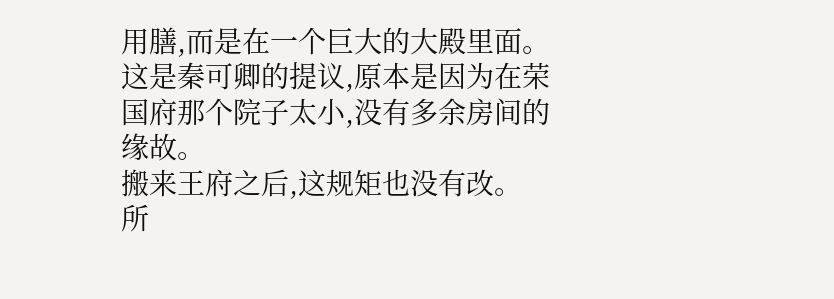用膳,而是在一个巨大的大殿里面。这是秦可卿的提议,原本是因为在荣国府那个院子太小,没有多余房间的缘故。
搬来王府之后,这规矩也没有改。
所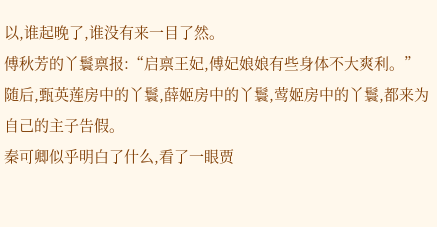以,谁起晚了,谁没有来一目了然。
傅秋芳的丫鬟禀报:“启禀王妃,傅妃娘娘有些身体不大爽利。”
随后,甄英莲房中的丫鬟,薛姬房中的丫鬟,莺姬房中的丫鬟,都来为自己的主子告假。
秦可卿似乎明白了什么,看了一眼贾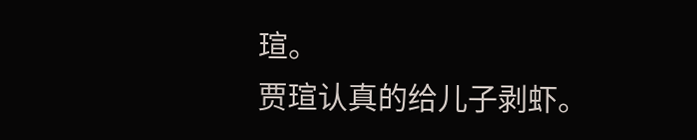瑄。
贾瑄认真的给儿子剥虾。